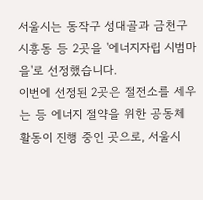서울시는 동작구 성대골과 금천구 시흥동 등 2곳을 '에너지자립 시범마을'로 선정했습니다.
이번에 선정된 2곳은 절전소를 세우는 등 에너지 절약을 위한 공동체 활동이 진행 중인 곳으로, 서울시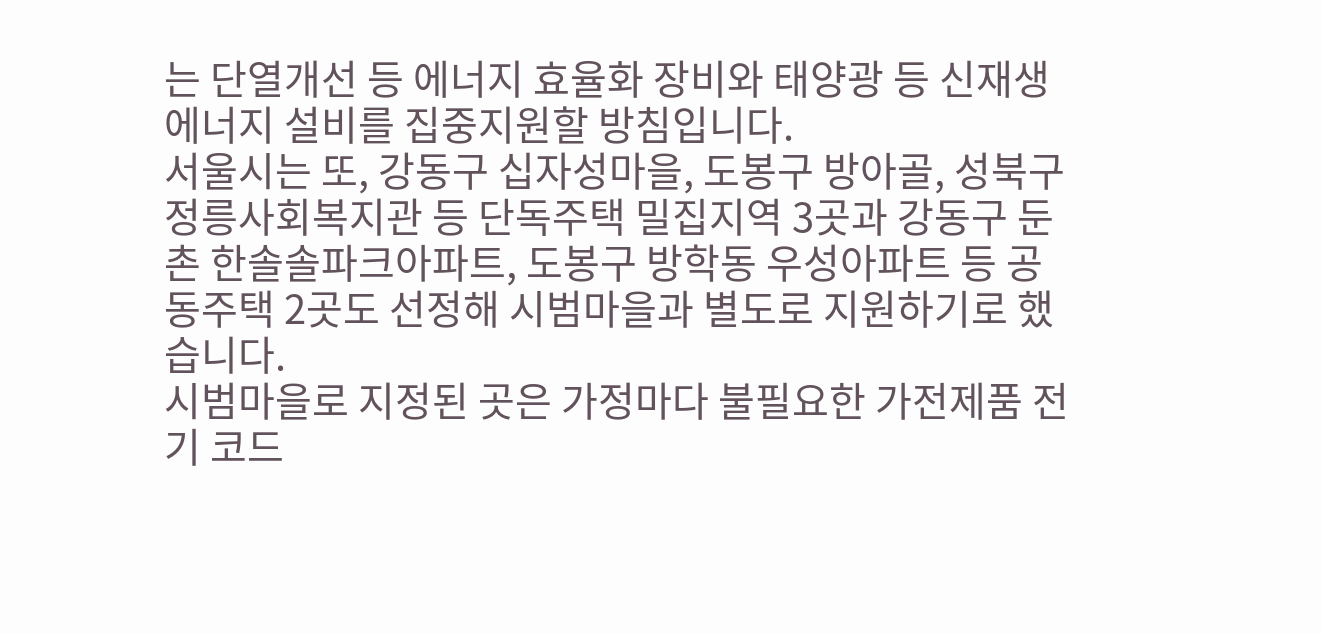는 단열개선 등 에너지 효율화 장비와 태양광 등 신재생에너지 설비를 집중지원할 방침입니다.
서울시는 또, 강동구 십자성마을, 도봉구 방아골, 성북구 정릉사회복지관 등 단독주택 밀집지역 3곳과 강동구 둔촌 한솔솔파크아파트, 도봉구 방학동 우성아파트 등 공동주택 2곳도 선정해 시범마을과 별도로 지원하기로 했습니다.
시범마을로 지정된 곳은 가정마다 불필요한 가전제품 전기 코드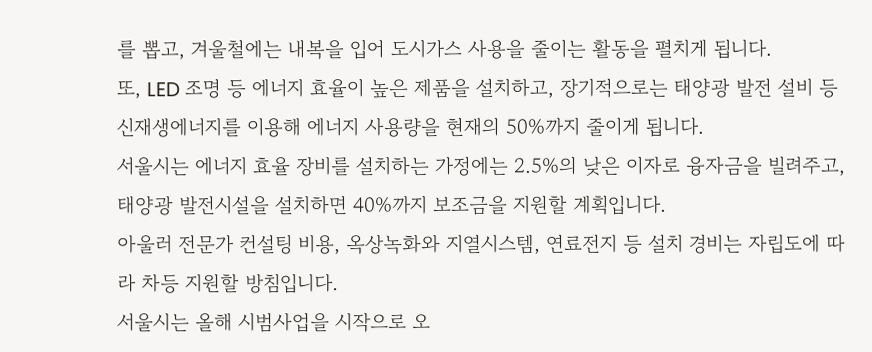를 뽑고, 겨울철에는 내복을 입어 도시가스 사용을 줄이는 활동을 펼치게 됩니다.
또, LED 조명 등 에너지 효율이 높은 제품을 설치하고, 장기적으로는 태양광 발전 설비 등 신재생에너지를 이용해 에너지 사용량을 현재의 50%까지 줄이게 됩니다.
서울시는 에너지 효율 장비를 설치하는 가정에는 2.5%의 낮은 이자로 융자금을 빌려주고, 태양광 발전시설을 설치하면 40%까지 보조금을 지원할 계획입니다.
아울러 전문가 컨설팅 비용, 옥상녹화와 지열시스템, 연료전지 등 설치 경비는 자립도에 따라 차등 지원할 방침입니다.
서울시는 올해 시범사업을 시작으로 오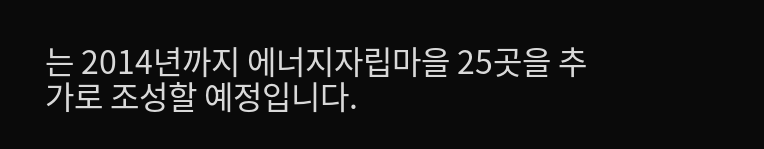는 2014년까지 에너지자립마을 25곳을 추가로 조성할 예정입니다.